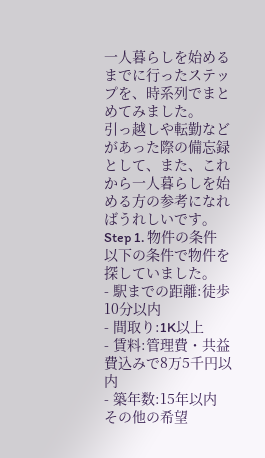一人暮らしを始めるまでに行ったステップを、時系列でまとめてみました。
引っ越しや転勤などがあった際の備忘録として、また、これから一人暮らしを始める方の参考になればうれしいです。
Step 1. 物件の条件
以下の条件で物件を探していました。
- 駅までの距離:徒歩10分以内
- 間取り:1K以上
- 賃料:管理費・共益費込みで8万5千円以内
- 築年数:15年以内
その他の希望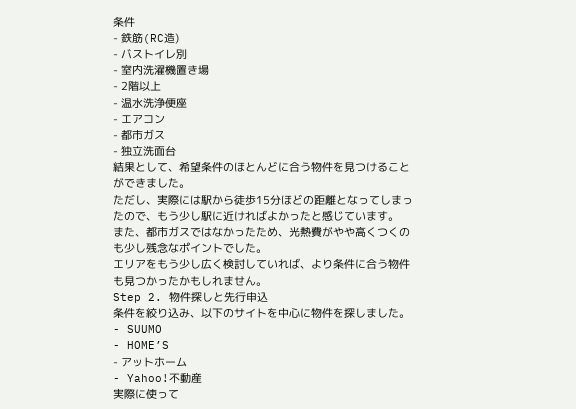条件
- 鉄筋(RC造)
- バストイレ別
- 室内洗濯機置き場
- 2階以上
- 温水洗浄便座
- エアコン
- 都市ガス
- 独立洗面台
結果として、希望条件のほとんどに合う物件を見つけることができました。
ただし、実際には駅から徒歩15分ほどの距離となってしまったので、もう少し駅に近ければよかったと感じています。
また、都市ガスではなかったため、光熱費がやや高くつくのも少し残念なポイントでした。
エリアをもう少し広く検討していれば、より条件に合う物件も見つかったかもしれません。
Step 2. 物件探しと先行申込
条件を絞り込み、以下のサイトを中心に物件を探しました。
- SUUMO
- HOME’S
- アットホーム
- Yahoo!不動産
実際に使って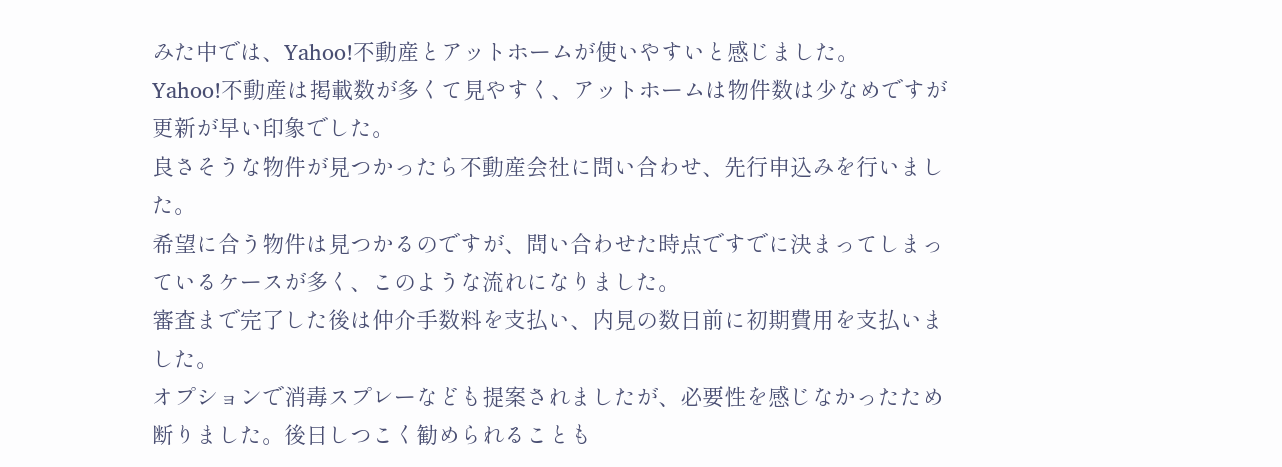みた中では、Yahoo!不動産とアットホームが使いやすいと感じました。
Yahoo!不動産は掲載数が多くて見やすく、アットホームは物件数は少なめですが更新が早い印象でした。
良さそうな物件が見つかったら不動産会社に問い合わせ、先行申込みを行いました。
希望に合う物件は見つかるのですが、問い合わせた時点ですでに決まってしまっているケースが多く、このような流れになりました。
審査まで完了した後は仲介手数料を支払い、内見の数日前に初期費用を支払いました。
オプションで消毒スプレーなども提案されましたが、必要性を感じなかったため断りました。後日しつこく勧められることも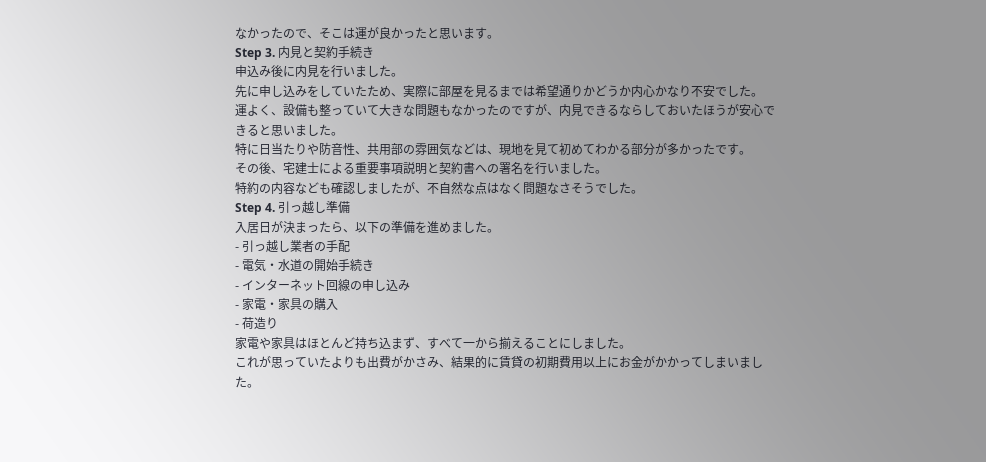なかったので、そこは運が良かったと思います。
Step 3. 内見と契約手続き
申込み後に内見を行いました。
先に申し込みをしていたため、実際に部屋を見るまでは希望通りかどうか内心かなり不安でした。
運よく、設備も整っていて大きな問題もなかったのですが、内見できるならしておいたほうが安心できると思いました。
特に日当たりや防音性、共用部の雰囲気などは、現地を見て初めてわかる部分が多かったです。
その後、宅建士による重要事項説明と契約書への署名を行いました。
特約の内容なども確認しましたが、不自然な点はなく問題なさそうでした。
Step 4. 引っ越し準備
入居日が決まったら、以下の準備を進めました。
- 引っ越し業者の手配
- 電気・水道の開始手続き
- インターネット回線の申し込み
- 家電・家具の購入
- 荷造り
家電や家具はほとんど持ち込まず、すべて一から揃えることにしました。
これが思っていたよりも出費がかさみ、結果的に賃貸の初期費用以上にお金がかかってしまいました。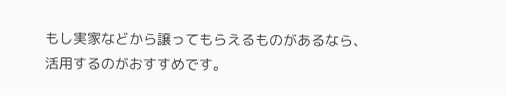もし実家などから譲ってもらえるものがあるなら、活用するのがおすすめです。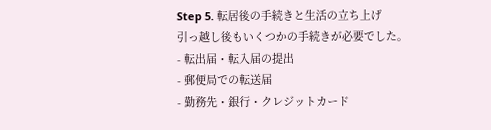Step 5. 転居後の手続きと生活の立ち上げ
引っ越し後もいくつかの手続きが必要でした。
- 転出届・転入届の提出
- 郵便局での転送届
- 勤務先・銀行・クレジットカード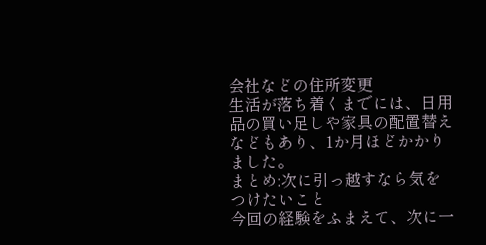会社などの住所変更
生活が落ち着くまでには、日用品の買い足しや家具の配置替えなどもあり、1か月ほどかかりました。
まとめ:次に引っ越すなら気をつけたいこと
今回の経験をふまえて、次に一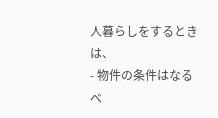人暮らしをするときは、
- 物件の条件はなるべ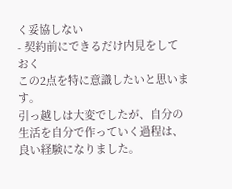く妥協しない
- 契約前にできるだけ内見をしておく
この2点を特に意識したいと思います。
引っ越しは大変でしたが、自分の生活を自分で作っていく過程は、良い経験になりました。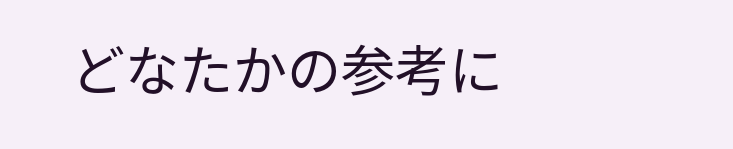どなたかの参考に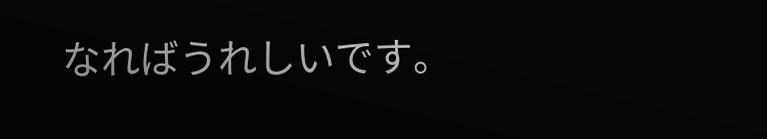なればうれしいです。